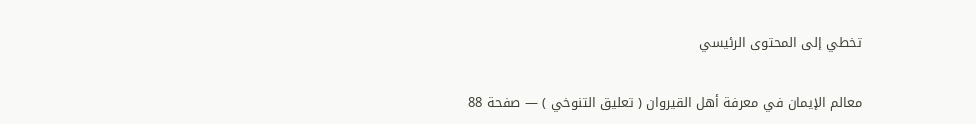تخطي إلى المحتوى الرئيسي

معالم الإيمان في معرفة أهل القيروان ( تعليق التنوخي ) — صفحة 88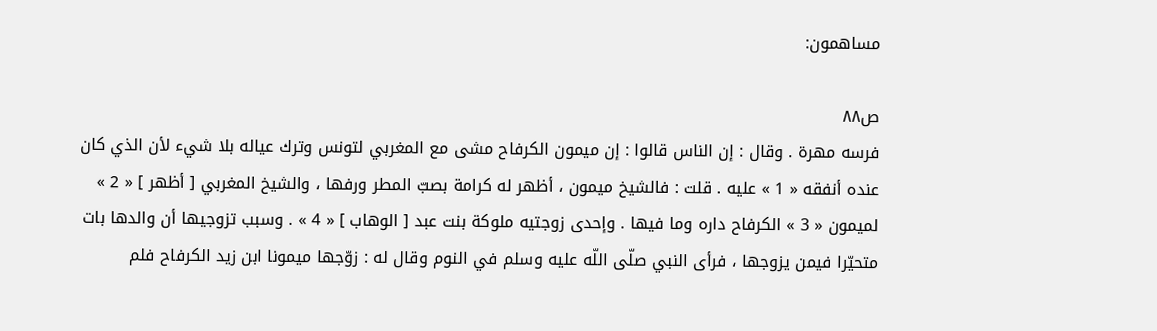مساهمون:

ص٨٨
فرسه مهرة . وقال : إن الناس قالوا : إن ميمون الكرفاح مشى مع المغربي لتونس وترك عياله بلا شيء لأن الذي كان عنده أنفقه « 1 » عليه . قلت : فالشيخ ميمون ، أظهر له كرامة بصبّ المطر ورفها ، والشيخ المغربي [ أظهر ] « 2 » لميمون « 3 » الكرفاح داره وما فيها . وإحدى زوجتيه ملوكة بنت عبد [ الوهاب ] « 4 » . وسبب تزوجيها أن والدها بات متحيّرا فيمن يزوجها ، فرأى النبي صلّى اللّه عليه وسلم في النوم وقال له : زوّجها ميمونا ابن زيد الكرفاح فلم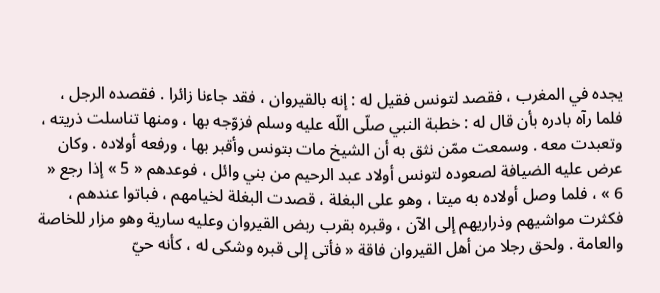يجده في المغرب ، فقصد لتونس فقيل له : إنه بالقيروان ، فقد جاءنا زائرا . فقصده الرجل ، فلما رآه بادره بأن قال له : خطبة النبي صلّى اللّه عليه وسلم فزوّجه بها ، ومنها تناسلت ذريته ، وتعبدت معه . وسمعت ممّن نثق به أن الشيخ مات بتونس وأقبر بها ، ورفعه أولاده . وكان عرض عليه الضيافة لصعوده لتونس أولاد عبد الرحيم من بني وائل ، فوعدهم « 5 » إذا رجع « 6 » ، فلما وصل أولاده به ميتا ، وهو على البغلة ، قصدت البغلة لخيامهم ، فباتوا عندهم ، فكثرت مواشيهم وذراريهم إلى الآن ، وقبره بقرب ربض القيروان وعليه سارية وهو مزار للخاصة والعامة . ولحق رجلا من أهل القيروان فاقة « فأتى إلى قبره وشكى له ، كأنه حيّ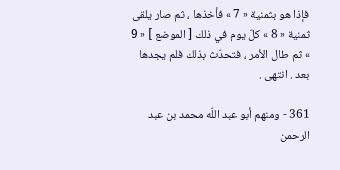فإذا هو بثمنية « 7 » فأخذها ، ثم صار يلقى ثمنية « 8 » كلّ يوم في ذلك [ الموضع ] « 9 » ثم طال الأمر ، فتحدّث بذلك فلم يجدها بعد . انتهى .

361 - ومنهم أبو عبد اللّه محمد بن عبد الرحمن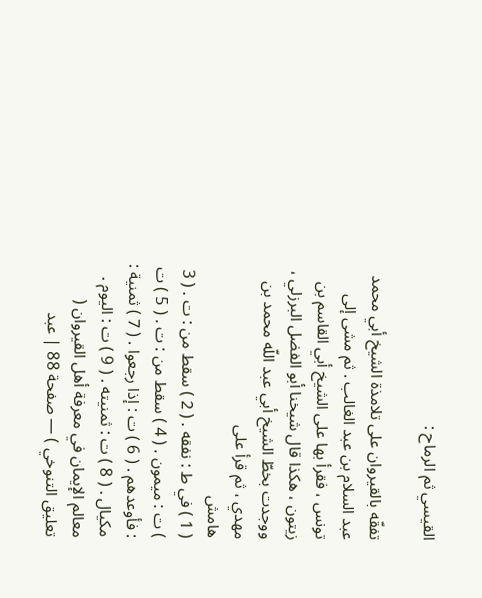القيسي ثم الرماح :

تفقّه بالقيروان على تلامذة الشيخ أبي محمد عبد السلام بن عبد الغالب . ثم مشى إلى تونس ، فقرأ بها على الشيخ أبي القاسم بن زيتون ، هكذا قال شيخنا أبو الفضل البرزلي ، ووجدت بخطّ الشيخ أبي عبد اللّه محمد بن مهدي ، ثم قرأ على
هامش
( 1 ) في ط : نفقه . ( 2 ) سقط من : ت . ( 3 ) ت : ميمون . ( 4 ) سقط من : ت . ( 5 ) ت : فأوعدهم . ( 6 ) ت : إذا رجعوا . ( 7 ) ثمنية : مكيال . ( 8 ) ت : ثمنيته . ( 9 ) ت : اليوم .
معالم الإيمان في معرفة أهل القيروان ( تعليق التنوخي ) — صفحة 88 | عبد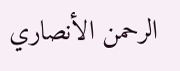الرحمن الأنصاري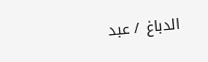الدباغ / عبد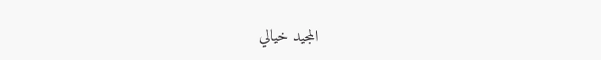المجيد خيالي